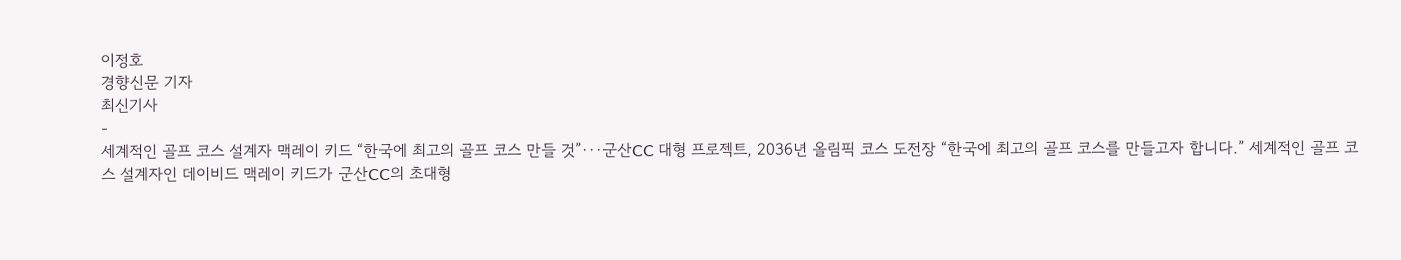이정호
경향신문 기자
최신기사
-
세계적인 골프 코스 설계자 맥레이 키드 “한국에 최고의 골프 코스 만들 것”···군산CC 대형 프로젝트, 2036년 올림픽 코스 도전장 “한국에 최고의 골프 코스를 만들고자 합니다.” 세계적인 골프 코스 설계자인 데이비드 맥레이 키드가 군산CC의 초대형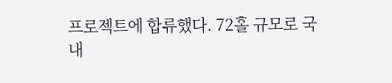프로젝트에 합류했다. 72홀 규모로 국내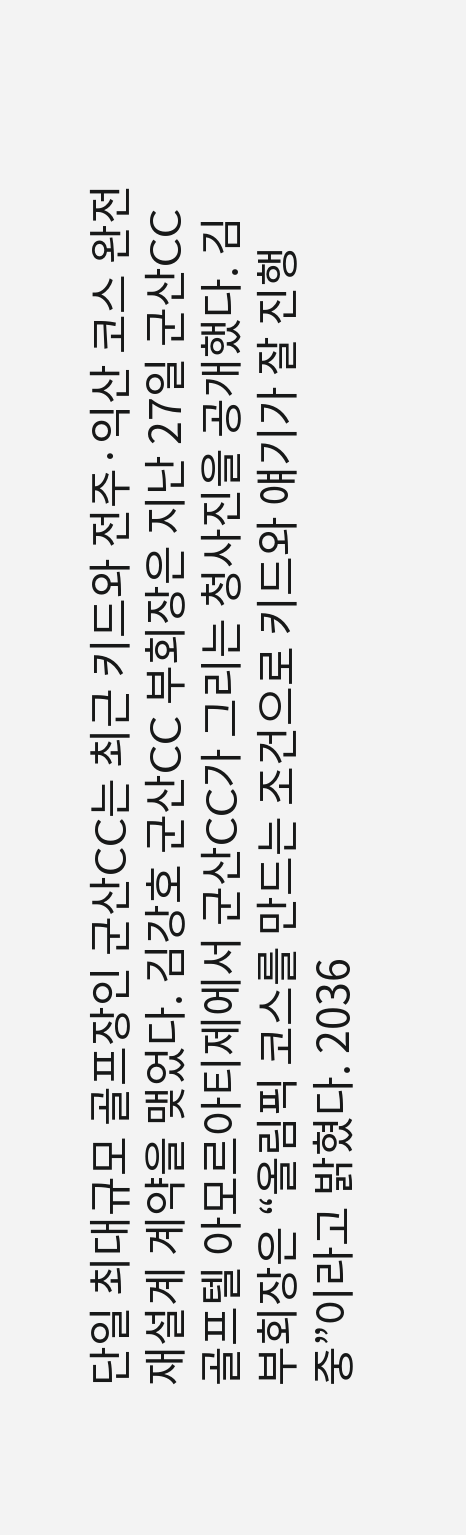단일 최대규모 골프장인 군산CC는 최근 키드와 전주·익산 코스 완전 재설계 계약을 맺었다. 김강호 군산CC 부회장은 지난 27일 군산CC 골프텔 아모르아티제에서 군산CC가 그리는 청사진을 공개했다. 김 부회장은 “올림픽 코스를 만드는 조건으로 키드와 얘기가 잘 진행 중”이라고 밝혔다. 2036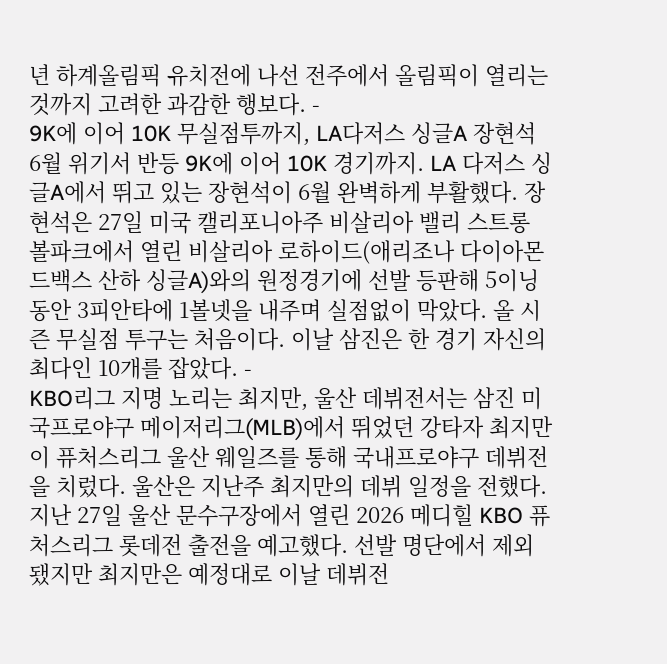년 하계올림픽 유치전에 나선 전주에서 올림픽이 열리는 것까지 고려한 과감한 행보다. -
9K에 이어 10K 무실점투까지, LA다저스 싱글A 장현석 6월 위기서 반등 9K에 이어 10K 경기까지. LA 다저스 싱글A에서 뛰고 있는 장현석이 6월 완벽하게 부활했다. 장현석은 27일 미국 캘리포니아주 비살리아 밸리 스트롱 볼파크에서 열린 비살리아 로하이드(애리조나 다이아몬드백스 산하 싱글A)와의 원정경기에 선발 등판해 5이닝 동안 3피안타에 1볼넷을 내주며 실점없이 막았다. 올 시즌 무실점 투구는 처음이다. 이날 삼진은 한 경기 자신의 최다인 10개를 잡았다. -
KBO리그 지명 노리는 최지만, 울산 데뷔전서는 삼진 미국프로야구 메이저리그(MLB)에서 뛰었던 강타자 최지만이 퓨처스리그 울산 웨일즈를 통해 국내프로야구 데뷔전을 치렀다. 울산은 지난주 최지만의 데뷔 일정을 전했다. 지난 27일 울산 문수구장에서 열린 2026 메디힐 KBO 퓨처스리그 롯데전 출전을 예고했다. 선발 명단에서 제외됐지만 최지만은 예정대로 이날 데뷔전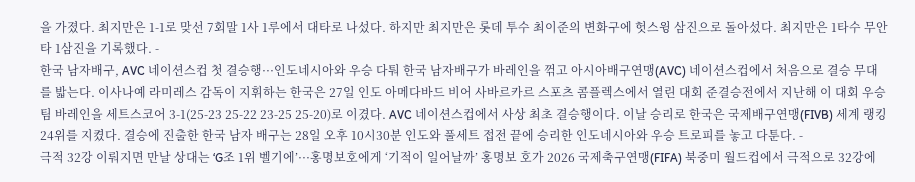을 가졌다. 최지만은 1-1로 맞선 7회말 1사 1루에서 대타로 나섰다. 하지만 최지만은 롯데 투수 최이준의 변화구에 헛스윙 삼진으로 돌아섰다. 최지만은 1타수 무안타 1삼진을 기록했다. -
한국 남자배구, AVC 네이션스컵 첫 결승행···인도네시아와 우승 다퉈 한국 남자배구가 바레인을 꺾고 아시아배구연맹(AVC) 네이션스컵에서 처음으로 결승 무대를 밟는다. 이사나예 라미레스 감독이 지휘하는 한국은 27일 인도 아메다바드 비어 사바르카르 스포츠 콤플렉스에서 열린 대회 준결승전에서 지난해 이 대회 우승팀 바레인을 세트스코어 3-1(25-23 25-22 23-25 25-20)로 이겼다. AVC 네이션스컵에서 사상 최초 결승행이다. 이날 승리로 한국은 국제배구연맹(FIVB) 세계 랭킹 24위를 지켰다. 결승에 진출한 한국 남자 배구는 28일 오후 10시30분 인도와 풀세트 접전 끝에 승리한 인도네시아와 우승 트로피를 놓고 다툰다. -
극적 32강 이뤄지면 만날 상대는 ‘G조 1위 벨기에’···홍명보호에게 ‘기적이 일어날까’ 홍명보 호가 2026 국제축구연맹(FIFA) 북중미 월드컵에서 극적으로 32강에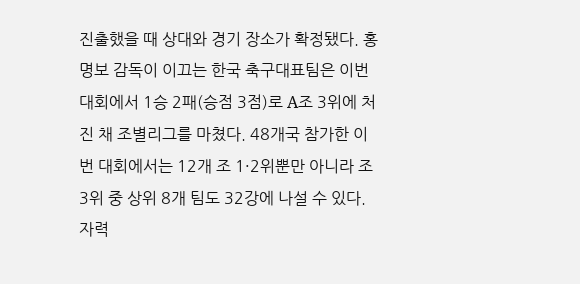진출했을 때 상대와 경기 장소가 확정됐다. 홍명보 감독이 이끄는 한국 축구대표팀은 이번 대회에서 1승 2패(승점 3점)로 A조 3위에 처진 채 조별리그를 마쳤다. 48개국 참가한 이번 대회에서는 12개 조 1·2위뿐만 아니라 조 3위 중 상위 8개 팀도 32강에 나설 수 있다. 자력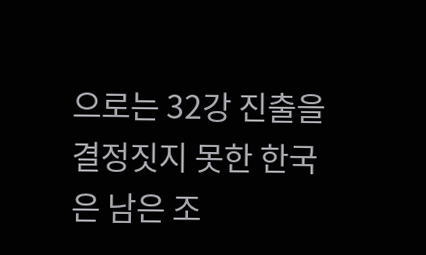으로는 32강 진출을 결정짓지 못한 한국은 남은 조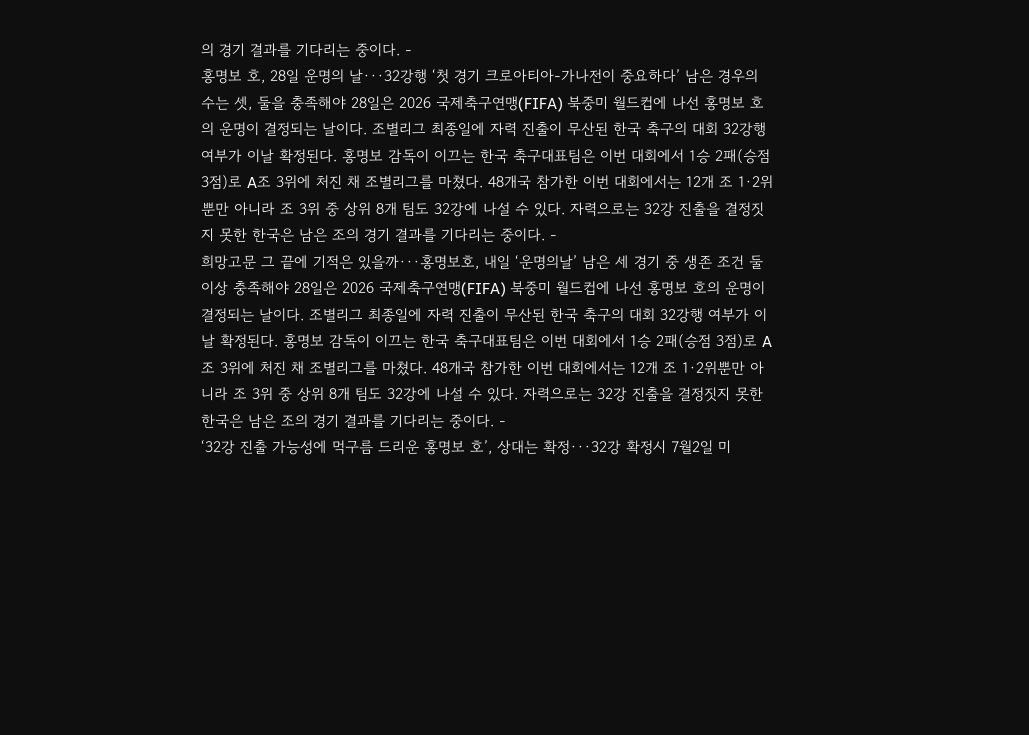의 경기 결과를 기다리는 중이다. -
홍명보 호, 28일 운명의 날···32강행 ‘첫 경기 크로아티아-가나전이 중요하다’ 남은 경우의 수는 셋, 둘을 충족해야 28일은 2026 국제축구연맹(FIFA) 북중미 월드컵에 나선 홍명보 호의 운명이 결정되는 날이다. 조별리그 최종일에 자력 진출이 무산된 한국 축구의 대회 32강행 여부가 이날 확정된다. 홍명보 감독이 이끄는 한국 축구대표팀은 이번 대회에서 1승 2패(승점 3점)로 A조 3위에 처진 채 조별리그를 마쳤다. 48개국 참가한 이번 대회에서는 12개 조 1·2위뿐만 아니라 조 3위 중 상위 8개 팀도 32강에 나설 수 있다. 자력으로는 32강 진출을 결정짓지 못한 한국은 남은 조의 경기 결과를 기다리는 중이다. -
희망고문 그 끝에 기적은 있을까···홍명보호, 내일 ‘운명의날’ 남은 세 경기 중 생존 조건 둘 이상 충족해야 28일은 2026 국제축구연맹(FIFA) 북중미 월드컵에 나선 홍명보 호의 운명이 결정되는 날이다. 조별리그 최종일에 자력 진출이 무산된 한국 축구의 대회 32강행 여부가 이날 확정된다. 홍명보 감독이 이끄는 한국 축구대표팀은 이번 대회에서 1승 2패(승점 3점)로 A조 3위에 처진 채 조별리그를 마쳤다. 48개국 참가한 이번 대회에서는 12개 조 1·2위뿐만 아니라 조 3위 중 상위 8개 팀도 32강에 나설 수 있다. 자력으로는 32강 진출을 결정짓지 못한 한국은 남은 조의 경기 결과를 기다리는 중이다. -
‘32강 진출 가능성에 먹구름 드리운 홍명보 호’, 상대는 확정···32강 확정시 7월2일 미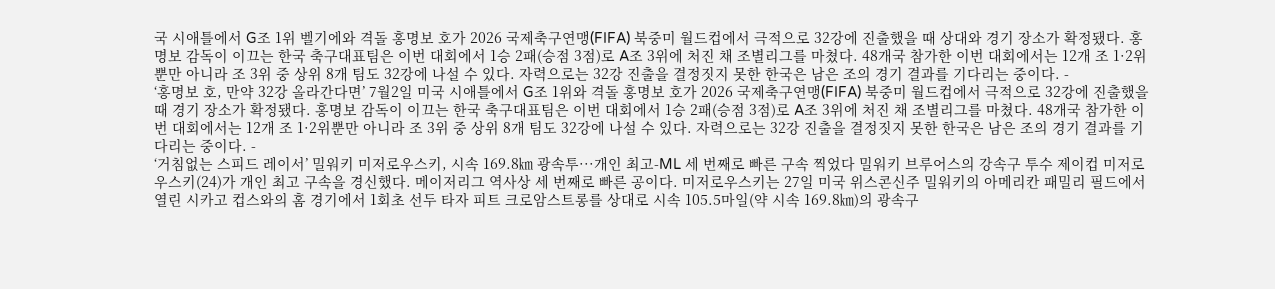국 시애틀에서 G조 1위 벨기에와 격돌 홍명보 호가 2026 국제축구연맹(FIFA) 북중미 월드컵에서 극적으로 32강에 진출했을 때 상대와 경기 장소가 확정됐다. 홍명보 감독이 이끄는 한국 축구대표팀은 이번 대회에서 1승 2패(승점 3점)로 A조 3위에 처진 채 조별리그를 마쳤다. 48개국 참가한 이번 대회에서는 12개 조 1·2위뿐만 아니라 조 3위 중 상위 8개 팀도 32강에 나설 수 있다. 자력으로는 32강 진출을 결정짓지 못한 한국은 남은 조의 경기 결과를 기다리는 중이다. -
‘홍명보 호, 만약 32강 올라간다면’ 7월2일 미국 시애틀에서 G조 1위와 격돌 홍명보 호가 2026 국제축구연맹(FIFA) 북중미 월드컵에서 극적으로 32강에 진출했을 때 경기 장소가 확정됐다. 홍명보 감독이 이끄는 한국 축구대표팀은 이번 대회에서 1승 2패(승점 3점)로 A조 3위에 처진 채 조별리그를 마쳤다. 48개국 참가한 이번 대회에서는 12개 조 1·2위뿐만 아니라 조 3위 중 상위 8개 팀도 32강에 나설 수 있다. 자력으로는 32강 진출을 결정짓지 못한 한국은 남은 조의 경기 결과를 기다리는 중이다. -
‘거침없는 스피드 레이서’ 밀워키 미저로우스키, 시속 169.8㎞ 광속투···개인 최고-ML 세 번째로 빠른 구속 찍었다 밀워키 브루어스의 강속구 투수 제이컵 미저로우스키(24)가 개인 최고 구속을 경신했다. 메이저리그 역사상 세 번째로 빠른 공이다. 미저로우스키는 27일 미국 위스콘신주 밀워키의 아메리칸 패밀리 필드에서 열린 시카고 컵스와의 홈 경기에서 1회초 선두 타자 피트 크로암스트롱를 상대로 시속 105.5마일(약 시속 169.8㎞)의 광속구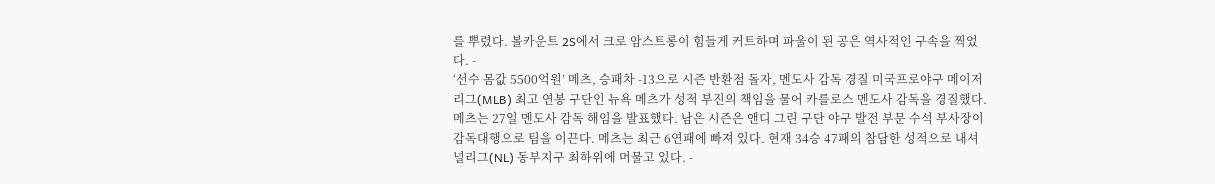를 뿌렸다. 볼카운트 2S에서 크로 암스트롱이 힘들게 커트하며 파울이 된 공은 역사적인 구속을 찍었다. -
‘선수 몸값 5500억원’ 메츠, 승패차 -13으로 시즌 반환점 돌자, 멘도사 감독 경질 미국프로야구 메이저리그(MLB) 최고 연봉 구단인 뉴욕 메츠가 성적 부진의 책임을 물어 카를로스 멘도사 감독을 경질했다. 메츠는 27일 멘도사 감독 해임을 발표했다. 남은 시즌은 앤디 그린 구단 야구 발전 부문 수석 부사장이 감독대행으로 팀을 이끈다. 메츠는 최근 6연패에 빠져 있다. 현재 34승 47패의 참담한 성적으로 내셔널리그(NL) 동부지구 최하위에 머물고 있다. -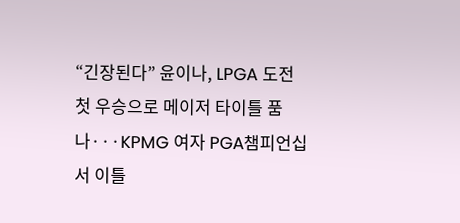“긴장된다” 윤이나, LPGA 도전 첫 우승으로 메이저 타이틀 품나···KPMG 여자 PGA챔피언십서 이틀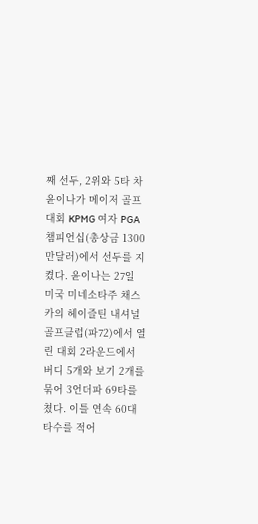째 선두, 2위와 5타 차 윤이나가 메이저 골프대회 KPMG 여자 PGA챔피언십(총상금 1300만달러)에서 선두를 지켰다. 윤이나는 27일 미국 미네소타주 채스카의 헤이즐틴 내셔널 골프클럽(파72)에서 열린 대회 2라운드에서 버디 5개와 보기 2개를 묶어 3언더파 69타를 쳤다. 이틀 연속 60대 타수를 적어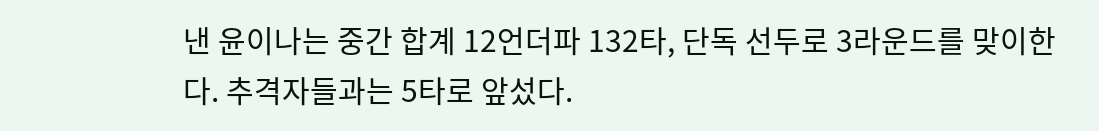낸 윤이나는 중간 합계 12언더파 132타, 단독 선두로 3라운드를 맞이한다. 추격자들과는 5타로 앞섰다.